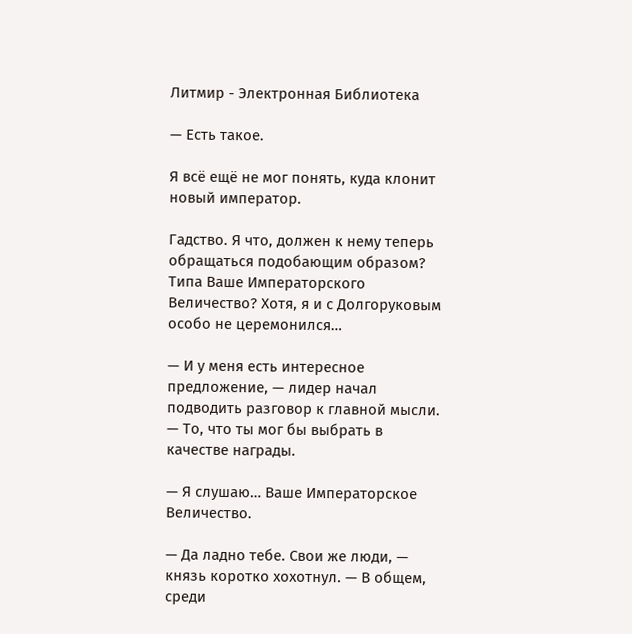Литмир - Электронная Библиотека

— Есть такое.

Я всё ещё не мог понять, куда клонит новый император.

Гадство. Я что, должен к нему теперь обращаться подобающим образом? Типа Ваше Императорского Величество? Хотя, я и с Долгоруковым особо не церемонился…

— И у меня есть интересное предложение, — лидер начал подводить разговор к главной мысли. — То, что ты мог бы выбрать в качестве награды.

— Я слушаю… Ваше Императорское Величество.

— Да ладно тебе. Свои же люди, — князь коротко хохотнул. — В общем, среди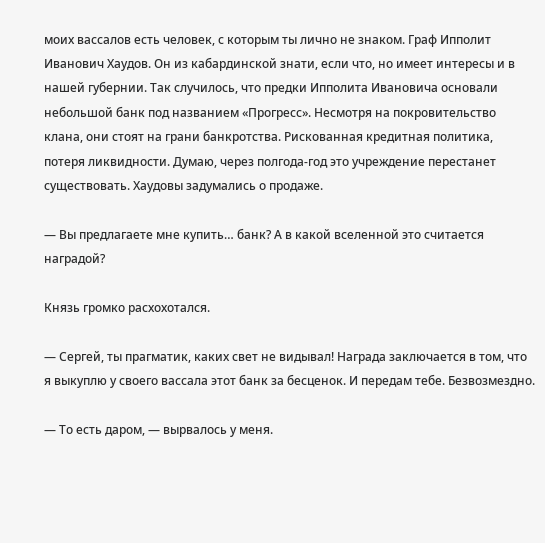моих вассалов есть человек, с которым ты лично не знаком. Граф Ипполит Иванович Хаудов. Он из кабардинской знати, если что, но имеет интересы и в нашей губернии. Так случилось, что предки Ипполита Ивановича основали небольшой банк под названием «Прогресс». Несмотря на покровительство клана, они стоят на грани банкротства. Рискованная кредитная политика, потеря ликвидности. Думаю, через полгода-год это учреждение перестанет существовать. Хаудовы задумались о продаже.

— Вы предлагаете мне купить… банк? А в какой вселенной это считается наградой?

Князь громко расхохотался.

— Сергей, ты прагматик, каких свет не видывал! Награда заключается в том, что я выкуплю у своего вассала этот банк за бесценок. И передам тебе. Безвозмездно.

— То есть даром, — вырвалось у меня.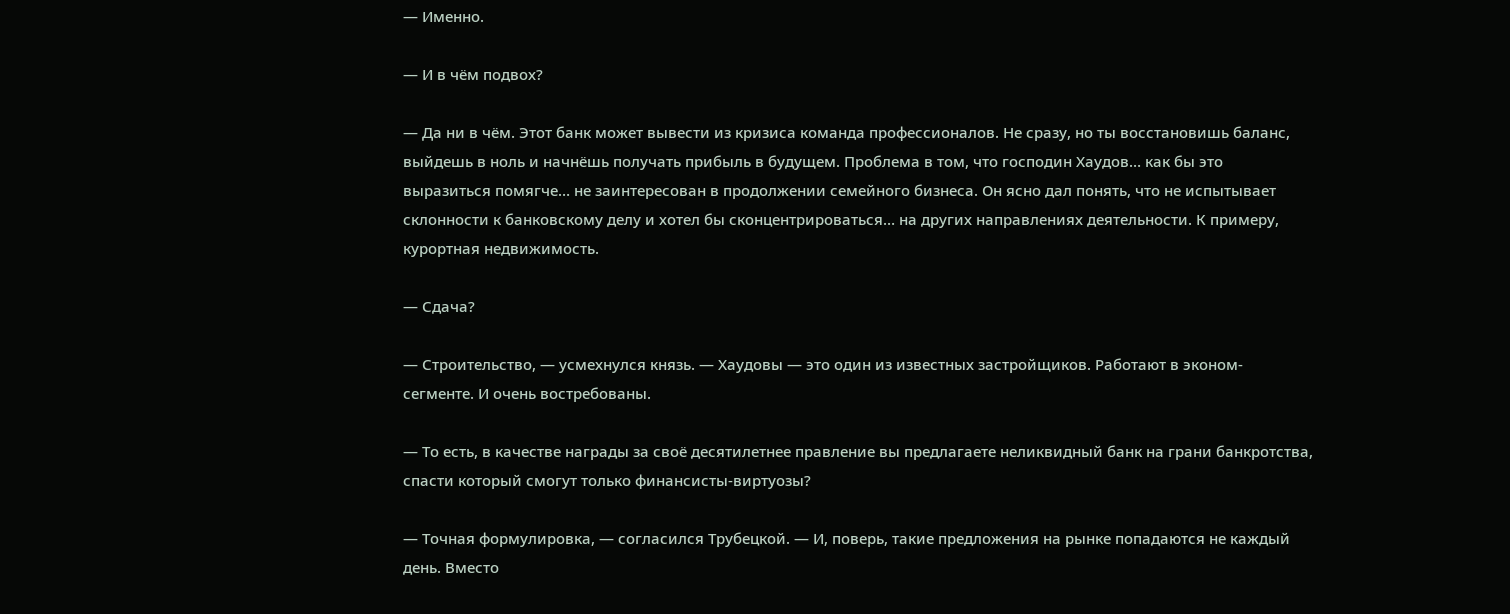— Именно.

— И в чём подвох?

— Да ни в чём. Этот банк может вывести из кризиса команда профессионалов. Не сразу, но ты восстановишь баланс, выйдешь в ноль и начнёшь получать прибыль в будущем. Проблема в том, что господин Хаудов… как бы это выразиться помягче… не заинтересован в продолжении семейного бизнеса. Он ясно дал понять, что не испытывает склонности к банковскому делу и хотел бы сконцентрироваться… на других направлениях деятельности. К примеру, курортная недвижимость.

— Сдача?

— Строительство, — усмехнулся князь. — Хаудовы — это один из известных застройщиков. Работают в эконом-сегменте. И очень востребованы.

— То есть, в качестве награды за своё десятилетнее правление вы предлагаете неликвидный банк на грани банкротства, спасти который смогут только финансисты-виртуозы?

— Точная формулировка, — согласился Трубецкой. — И, поверь, такие предложения на рынке попадаются не каждый день. Вместо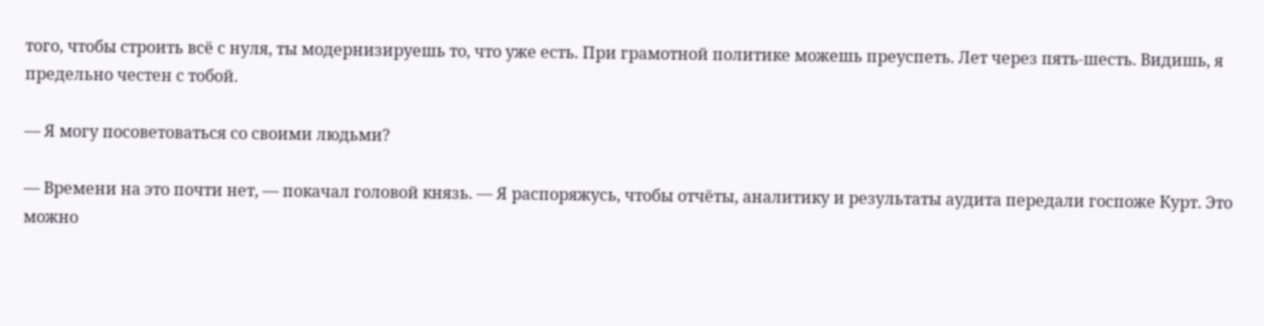того, чтобы строить всё с нуля, ты модернизируешь то, что уже есть. При грамотной политике можешь преуспеть. Лет через пять-шесть. Видишь, я предельно честен с тобой.

— Я могу посоветоваться со своими людьми?

— Времени на это почти нет, — покачал головой князь. — Я распоряжусь, чтобы отчёты, аналитику и результаты аудита передали госпоже Курт. Это можно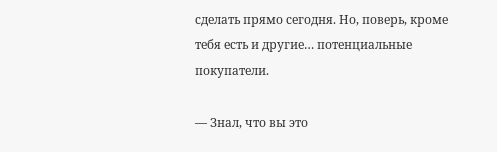сделать прямо сегодня. Но, поверь, кроме тебя есть и другие… потенциальные покупатели.

— Знал, что вы это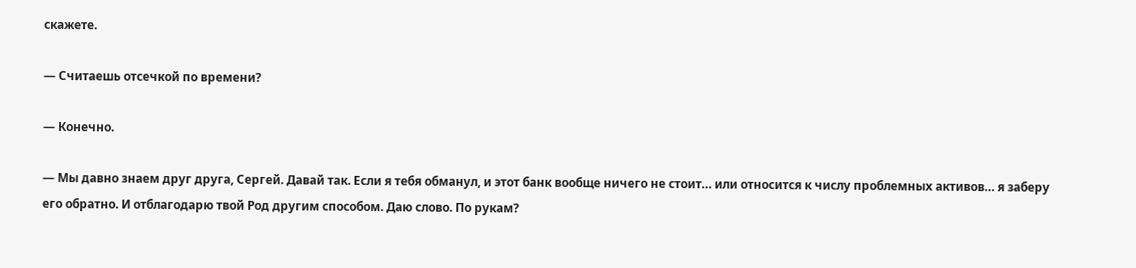скажете.

— Считаешь отсечкой по времени?

— Конечно.

— Мы давно знаем друг друга, Сергей. Давай так. Если я тебя обманул, и этот банк вообще ничего не стоит… или относится к числу проблемных активов… я заберу его обратно. И отблагодарю твой Род другим способом. Даю слово. По рукам?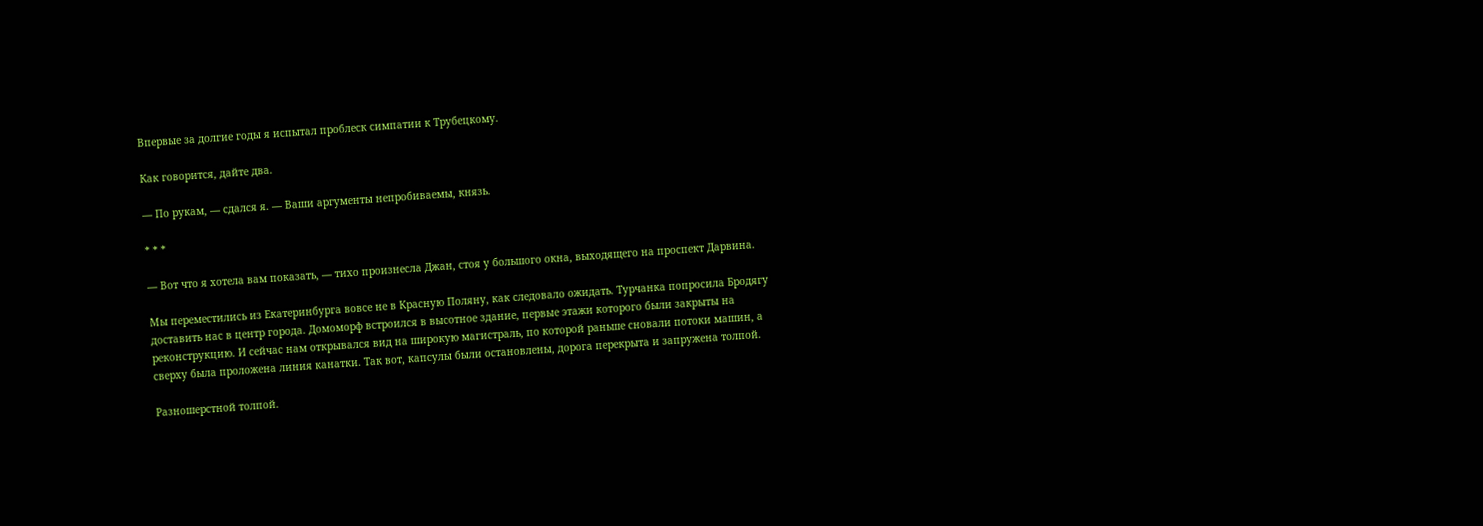Впервые за долгие годы я испытал проблеск симпатии к Трубецкому.

Как говорится, дайте два.

— По рукам, — сдался я. — Ваши аргументы непробиваемы, князь.

* * *

— Вот что я хотела вам показать, — тихо произнесла Джан, стоя у большого окна, выходящего на проспект Дарвина.

Мы переместились из Екатеринбурга вовсе не в Красную Поляну, как следовало ожидать. Турчанка попросила Бродягу доставить нас в центр города. Домоморф встроился в высотное здание, первые этажи которого были закрыты на реконструкцию. И сейчас нам открывался вид на широкую магистраль, по которой раньше сновали потоки машин, а сверху была проложена линия канатки. Так вот, капсулы были остановлены, дорога перекрыта и запружена толпой.

Разношерстной толпой.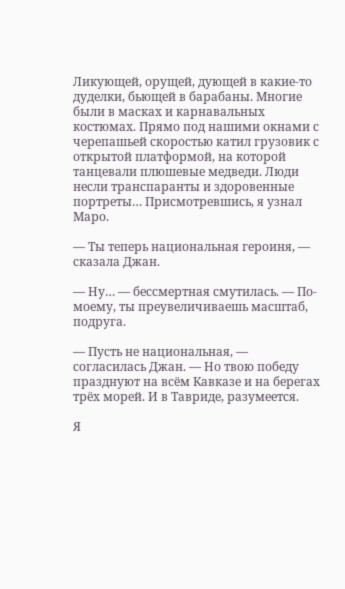Ликующей, орущей, дующей в какие-то дуделки, бьющей в барабаны. Многие были в масках и карнавальных костюмах. Прямо под нашими окнами с черепашьей скоростью катил грузовик с открытой платформой, на которой танцевали плюшевые медведи. Люди несли транспаранты и здоровенные портреты… Присмотревшись, я узнал Маро.

— Ты теперь национальная героиня, — сказала Джан.

— Ну… — бессмертная смутилась. — По-моему, ты преувеличиваешь масштаб, подруга.

— Пусть не национальная, — согласилась Джан. — Но твою победу празднуют на всём Кавказе и на берегах трёх морей. И в Тавриде, разумеется.

Я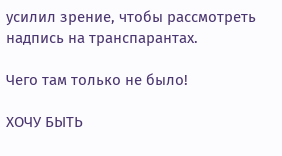усилил зрение, чтобы рассмотреть надпись на транспарантах.

Чего там только не было!

ХОЧУ БЫТЬ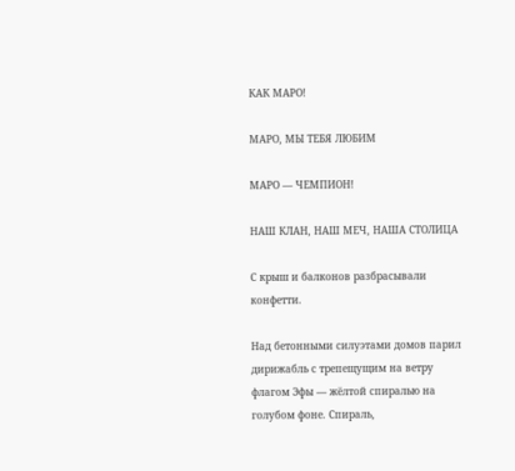КАК МАРО!

МАРО, МЫ ТЕБЯ ЛЮБИМ

МАРО — ЧЕМПИОН!

НАШ КЛАН, НАШ МЕЧ, НАША СТОЛИЦА

С крыш и балконов разбрасывали конфетти.

Над бетонными силуэтами домов парил дирижабль с трепещущим на ветру флагом Эфы — жёлтой спиралью на голубом фоне. Спираль,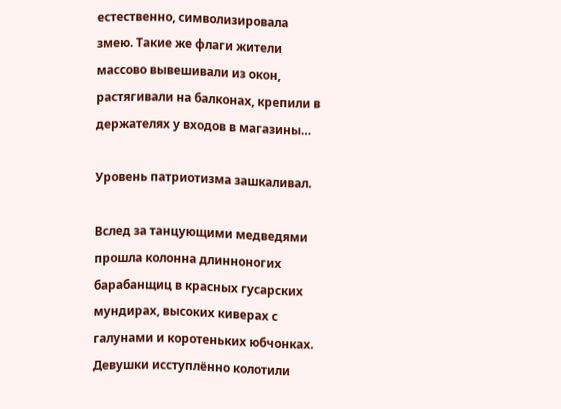естественно, символизировала змею. Такие же флаги жители массово вывешивали из окон, растягивали на балконах, крепили в держателях у входов в магазины…

Уровень патриотизма зашкаливал.

Вслед за танцующими медведями прошла колонна длинноногих барабанщиц в красных гусарских мундирах, высоких киверах с галунами и коротеньких юбчонках. Девушки исступлённо колотили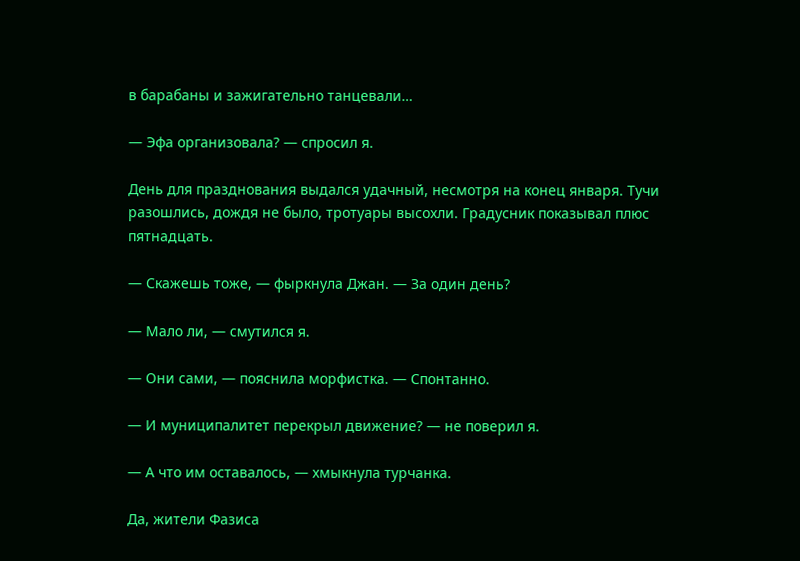в барабаны и зажигательно танцевали…

— Эфа организовала? — спросил я.

День для празднования выдался удачный, несмотря на конец января. Тучи разошлись, дождя не было, тротуары высохли. Градусник показывал плюс пятнадцать.

— Скажешь тоже, — фыркнула Джан. — За один день?

— Мало ли, — смутился я.

— Они сами, — пояснила морфистка. — Спонтанно.

— И муниципалитет перекрыл движение? — не поверил я.

— А что им оставалось, — хмыкнула турчанка.

Да, жители Фазиса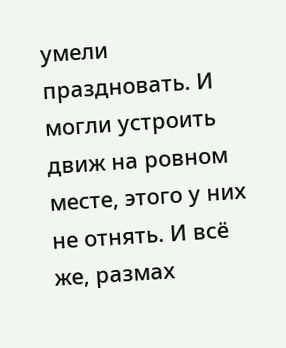умели праздновать. И могли устроить движ на ровном месте, этого у них не отнять. И всё же, размах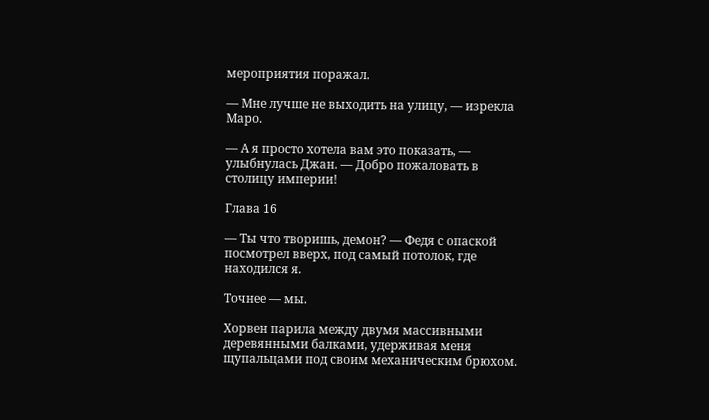мероприятия поражал.

— Мне лучше не выходить на улицу, — изрекла Маро.

— А я просто хотела вам это показать, — улыбнулась Джан. — Добро пожаловать в столицу империи!

Глава 16

— Ты что творишь, демон? — Федя с опаской посмотрел вверх, под самый потолок, где находился я.

Точнее — мы.

Хорвен парила между двумя массивными деревянными балками, удерживая меня щупальцами под своим механическим брюхом.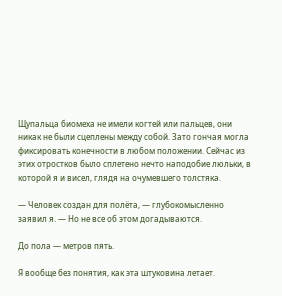Щупальца биомеха не имели когтей или пальцев, они никак не были сцеплены между собой. Зато гончая могла фиксировать конечности в любом положении. Сейчас из этих отростков было сплетено нечто наподобие люльки, в которой я и висел, глядя на очумевшего толстяка.

— Человек создан для полёта, — глубокомысленно заявил я. — Но не все об этом догадываются.

До пола — метров пять.

Я вообще без понятия, как эта штуковина летает.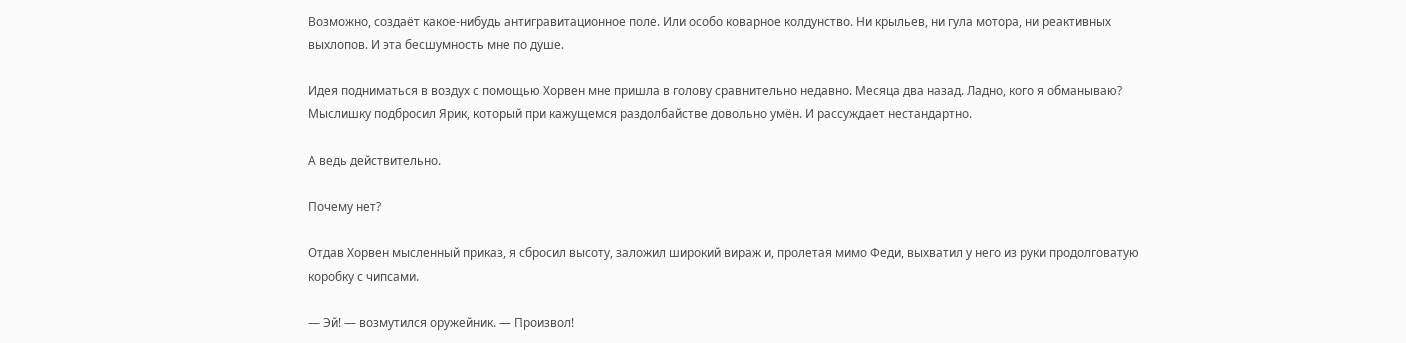Возможно, создаёт какое-нибудь антигравитационное поле. Или особо коварное колдунство. Ни крыльев, ни гула мотора, ни реактивных выхлопов. И эта бесшумность мне по душе.

Идея подниматься в воздух с помощью Хорвен мне пришла в голову сравнительно недавно. Месяца два назад. Ладно, кого я обманываю? Мыслишку подбросил Ярик, который при кажущемся раздолбайстве довольно умён. И рассуждает нестандартно.

А ведь действительно.

Почему нет?

Отдав Хорвен мысленный приказ, я сбросил высоту, заложил широкий вираж и, пролетая мимо Феди, выхватил у него из руки продолговатую коробку с чипсами.

— Эй! — возмутился оружейник. — Произвол!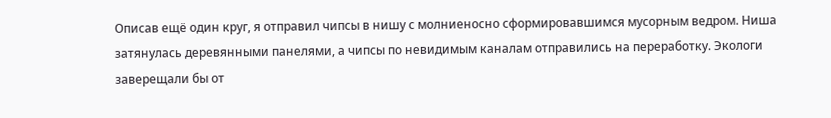Описав ещё один круг, я отправил чипсы в нишу с молниеносно сформировавшимся мусорным ведром. Ниша затянулась деревянными панелями, а чипсы по невидимым каналам отправились на переработку. Экологи заверещали бы от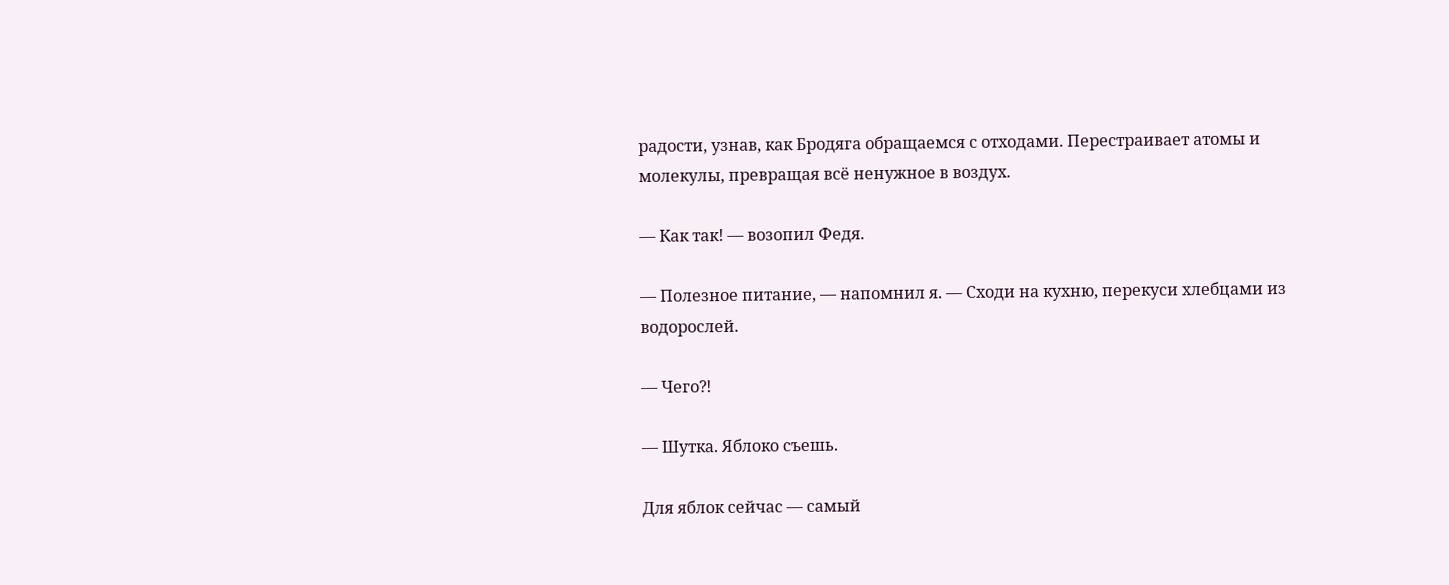радости, узнав, как Бродяга обращаемся с отходами. Перестраивает атомы и молекулы, превращая всё ненужное в воздух.

— Как так! — возопил Федя.

— Полезное питание, — напомнил я. — Сходи на кухню, перекуси хлебцами из водорослей.

— Чего⁈

— Шутка. Яблоко съешь.

Для яблок сейчас — самый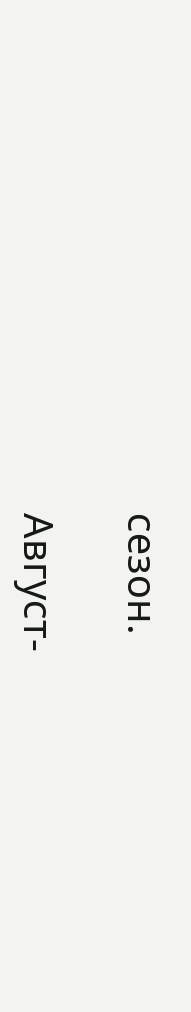сезон.

Август-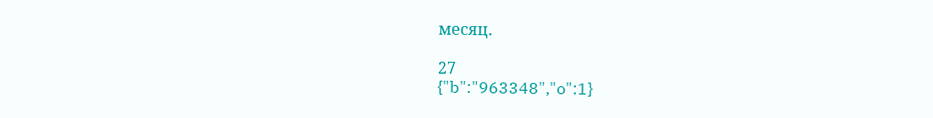месяц.

27
{"b":"963348","o":1}